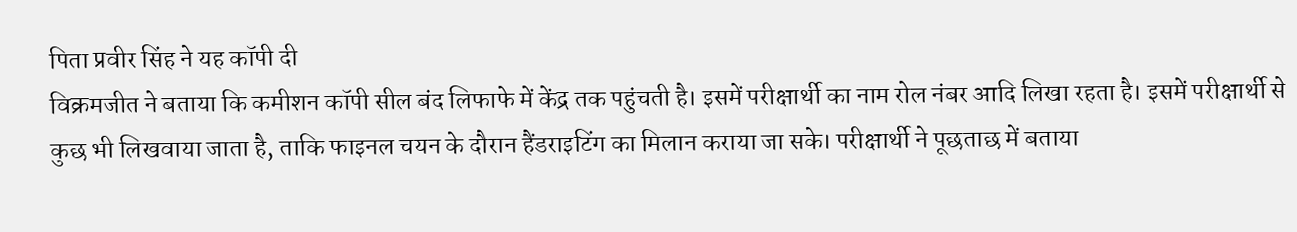पिता प्रवीर सिंह ने यह कॉपी दी
विक्रमजीत ने बताया कि कमीशन कॉपी सील बंद लिफाफे में केंद्र तक पहुंचती है। इसमें परीक्षार्थी का नाम रोल नंबर आदि लिखा रहता है। इसमें परीक्षार्थी से कुछ भी लिखवाया जाता है, ताकि फाइनल चयन के दौरान हैंडराइटिंग का मिलान कराया जा सके। परीक्षार्थी ने पूछताछ में बताया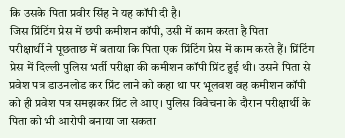कि उसके पिता प्रवीर सिंह ने यह कॉपी दी है।
जिस प्रिंटिंग प्रेस में छपी कमीशन कॉपी, उसी में काम करता है पिता
परीक्षार्थी ने पूछताछ में बताया कि पिता एक प्रिंटिंग प्रेस में काम करते हैं। प्रिंटिंग प्रेस में दिल्ली पुलिस भर्ती परीक्षा की कमीशन कॉपी प्रिंट हुई थी। उसने पिता से प्रवेश पत्र डाउनलोड कर प्रिंट लाने को कहा था पर भूलवश वह कमीशन कॉपी को ही प्रवेश पत्र समझकर प्रिंट ले आए। पुलिस विवेचना के दौरान परीक्षार्थी के पिता को भी आरोपी बनाया जा सकता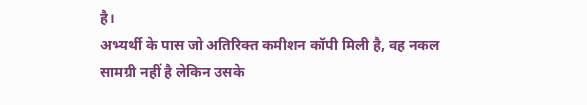है।
अभ्यर्थी के पास जो अतिरिक्त कमीशन कॉपी मिली है, वह नकल सामग्री नहीं है लेकिन उसके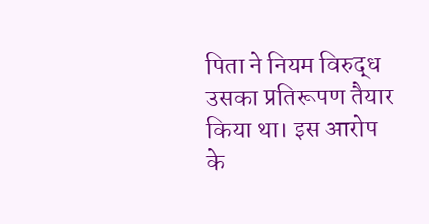पिता ने नियम विरुद्ध उसका प्रतिरूपण तैयार किया था। इस आरोप के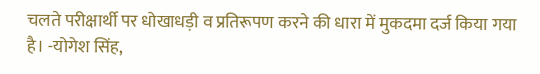चलते परीक्षार्थी पर धोखाधड़ी व प्रतिरूपण करने की धारा में मुकदमा दर्ज किया गया है। -योगेश सिंह,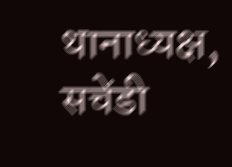थानाध्यक्ष, सचेंडी